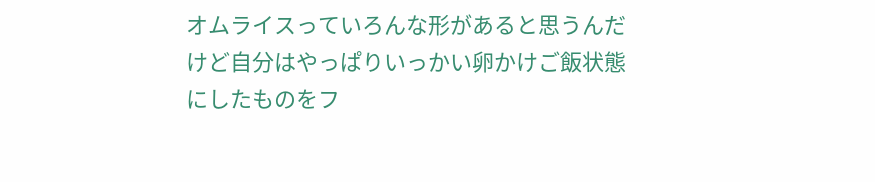オムライスっていろんな形があると思うんだけど自分はやっぱりいっかい卵かけご飯状態にしたものをフ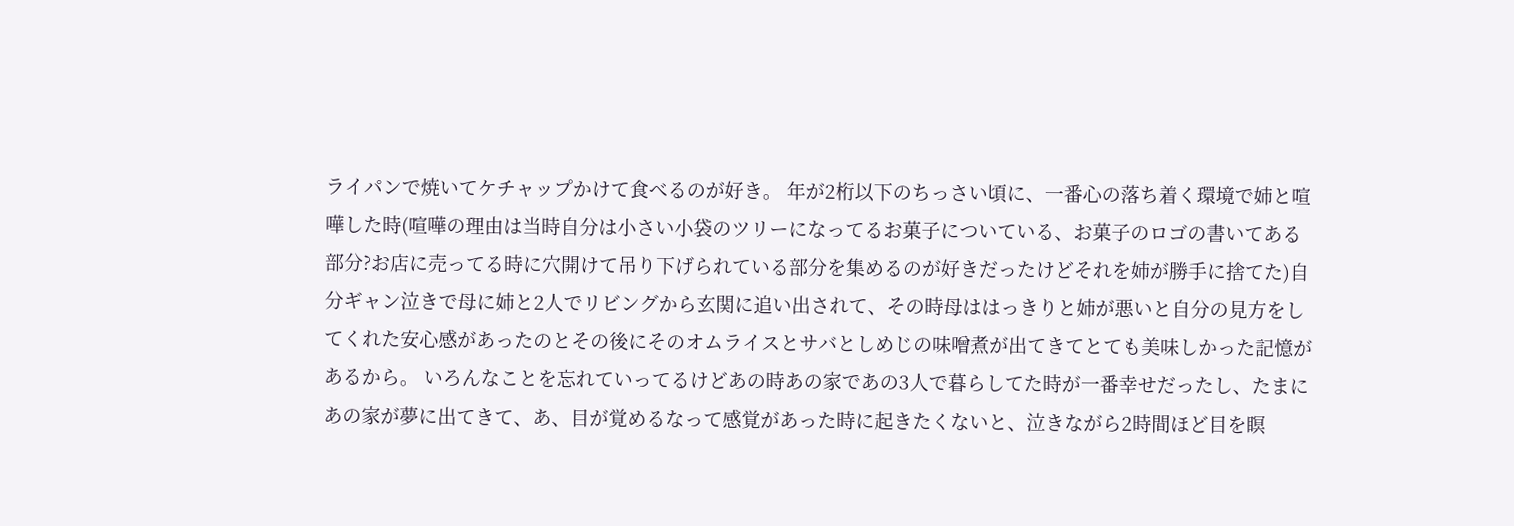ライパンで焼いてケチャップかけて食べるのが好き。 年が2桁以下のちっさい頃に、一番心の落ち着く環境で姉と喧嘩した時(喧嘩の理由は当時自分は小さい小袋のツリーになってるお菓子についている、お菓子のロゴの書いてある部分?お店に売ってる時に穴開けて吊り下げられている部分を集めるのが好きだったけどそれを姉が勝手に捨てた)自分ギャン泣きで母に姉と2人でリビングから玄関に追い出されて、その時母ははっきりと姉が悪いと自分の見方をしてくれた安心感があったのとその後にそのオムライスとサバとしめじの味噌煮が出てきてとても美味しかった記憶があるから。 いろんなことを忘れていってるけどあの時あの家であの3人で暮らしてた時が一番幸せだったし、たまにあの家が夢に出てきて、あ、目が覚めるなって感覚があった時に起きたくないと、泣きながら2時間ほど目を瞑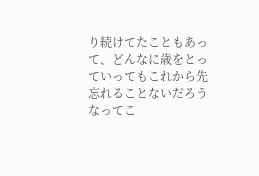り続けてたこともあって、どんなに歳をとっていってもこれから先忘れることないだろうなってこ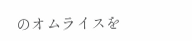のオムライスを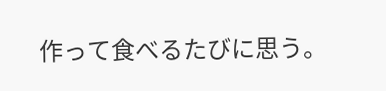作って食べるたびに思う。